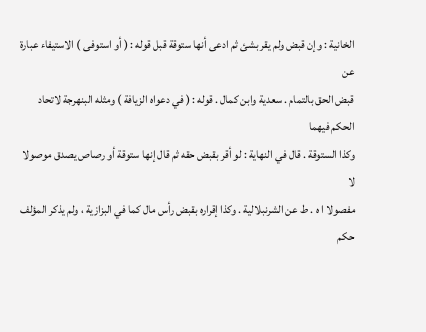الخانية : وإن قبض ولم يقر بشئ ثم ادعى أنها ستوقة قبل قوله : ( أو استوفى ) الاستيفاء عبارة عن
قبض الحق بالتمام . سعدية وابن كمال . قوله : ( في دعواه الزيافة ) ومثله البنهرجة لاتحاد الحكم فيهما
وكذا الستوقة . قال في النهاية : لو أقر بقبض حقه ثم قال إنها ستوقة أو رصاص يصدق موصولا لا
مفصولا ا ه . ط عن الشرنبلالية . وكذا إقراره بقبض رأس مال كما في البزازية ، ولم يذكر المؤلف
حكم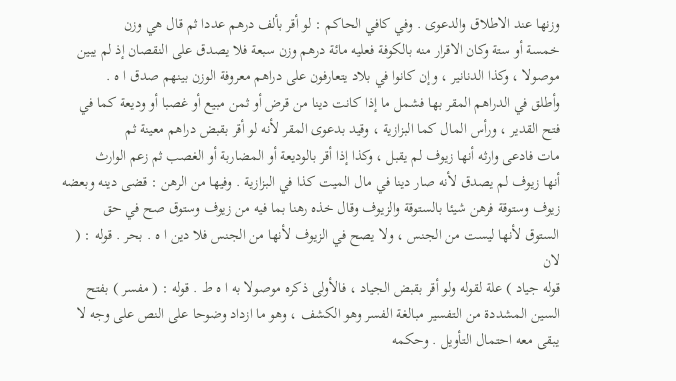وزنها عند الاطلاق والدعوى . وفي كافي الحاكم : لو أقر بألف درهم عددا ثم قال هي وزن
خمسة أو ستة وكان الاقرار منه بالكوفة فعليه مائة درهم وزن سبعة فلا يصدق على النقصان إذ لم يبين
موصولا ، وكذا الدنانير ، وإن كانوا في بلاد يتعارفون على دراهم معروفة الوزن بينهم صدق ا ه .
وأطلق في الدراهم المقر بها فشمل ما إذا كانت دينا من قرض أو ثمن مبيع أو غصبا أو وديعة كما في
فتح القدير ، ورأس المال كما البزازية ، وقيد بدعوى المقر لأنه لو أقر بقبض دراهم معينة ثم
مات فادعى وارثه أنها زيوف لم يقبل ، وكذا إذا أقر بالوديعة أو المضاربة أو الغصب ثم زعم الوارث
أنها زيوف لم يصدق لأنه صار دينا في مال الميت كذا في البزازية . وفيها من الرهن : قضى دينه وبعضه
زيوف وستوقة فرهن شيئا بالستوقة والزيوف وقال خذه رهنا بما فيه من زيوف وستوق صح في حق
الستوق لأنها ليست من الجنس ، ولا يصح في الزيوف لأنها من الجنس فلا دين ا ه . بحر . قوله : ( لان
قوله جياد ) علة لقوله ولو أقر بقبض الجياد ، فالأولى ذكره موصولا به ا ه ط . قوله : ( مفسر ) بفتح
السين المشددة من التفسير مبالغة الفسر وهو الكشف ، وهو ما ازداد وضوحا على النص على وجه لا
يبقى معه احتمال التأويل . وحكمه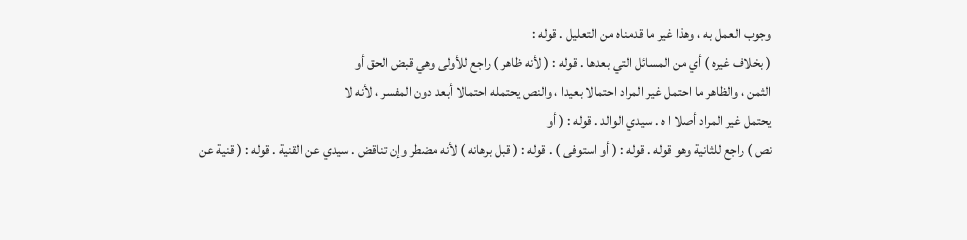وجوب العمل به ، وهذا غير ما قدمناه من التعليل . قوله :
( بخلاف غيره ) أي من المسائل التي بعدها . قوله : ( لأنه ظاهر ) راجع للأولى وهي قبض الحق أو
الثمن ، والظاهر ما احتمل غير المراد احتمالا بعيدا ، والنص يحتمله احتمالا أبعد دون المفسر ، لأنه لا
يحتمل غير المراد أصلا ا ه . سيدي الوالد . قوله : ( أو
نص ) راجع للثانية وهو قوله . قوله : ( أو استوفى ) . قوله : ( قبل برهانه ) لأنه مضطر وإن تناقض . سيدي عن القنية . قوله : ( قنية عن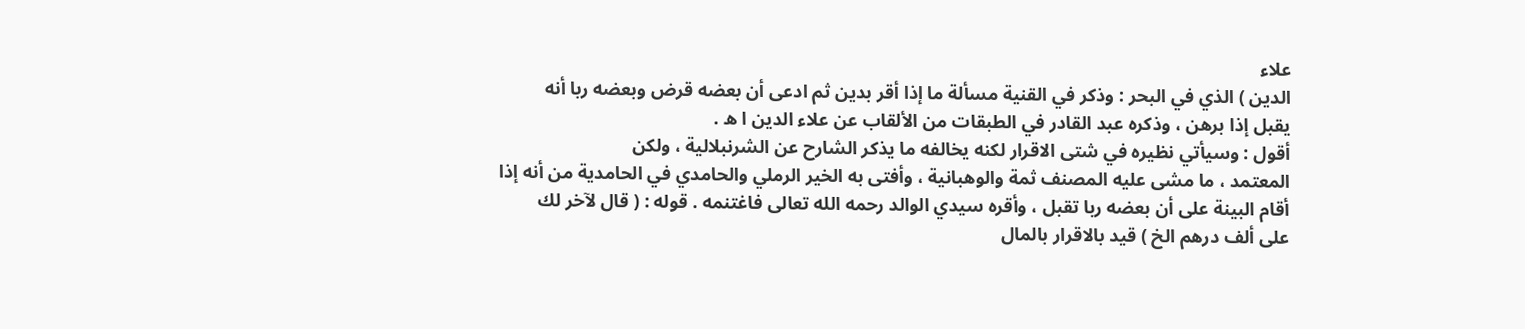علاء
الدين ) الذي في البحر : وذكر في القنية مسألة ما إذا أقر بدين ثم ادعى أن بعضه قرض وبعضه ربا أنه
يقبل إذا برهن ، وذكره عبد القادر في الطبقات من الألقاب عن علاء الدين ا ه .
أقول : وسيأتي نظيره في شتى الاقرار لكنه يخالفه ما يذكر الشارح عن الشرنبلالية ، ولكن
المعتمد ، ما مشى عليه المصنف ثمة والوهبانية ، وأفتى به الخير الرملي والحامدي في الحامدية من أنه إذا
أقام البينة على أن بعضه ربا تقبل ، وأقره سيدي الوالد رحمه الله تعالى فاغتنمه . قوله : ( قال لآخر لك
على ألف درهم الخ ) قيد بالاقرار بالمال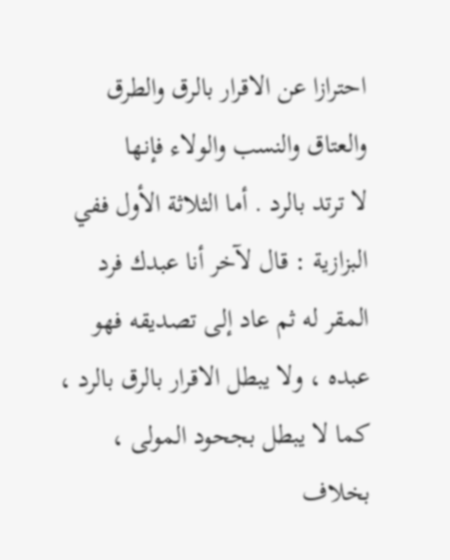احترازا عن الاقرار بالرق والطرق والعتاق والنسب والولاء فإنها
لا ترتد بالرد . أما الثلاثة الأول ففي البزازية : قال لآخر أنا عبدك فرد المقر له ثم عاد إلى تصديقه فهو
عبده ، ولا يبطل الاقرار بالرق بالرد ، كما لا يبطل بجحود المولى ، بخلاف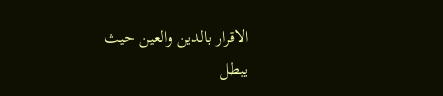الاقرار بالدين والعين حيث
يبطل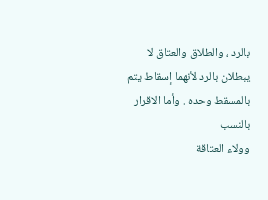بالرد ، والطلاق والعتاق لا يبطلان بالرد لأنهما إسقاط يتم بالمسقط وحده . وأما الاقرار بالنسب
وولاء العتاقة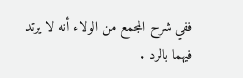ففي شرح المجمع من الولاء أنه لا يرتد فيهما بالرد .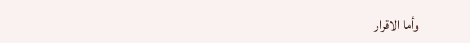وأما الاقرار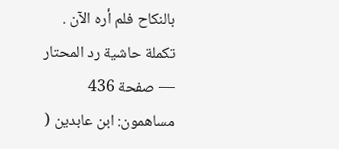بالنكاح فلم أره الآن .
تكملة حاشية رد المحتار — صفحة 436
مساهمون: ابن عابدين (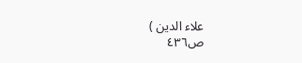علاء الدين )
ص٤٣٦